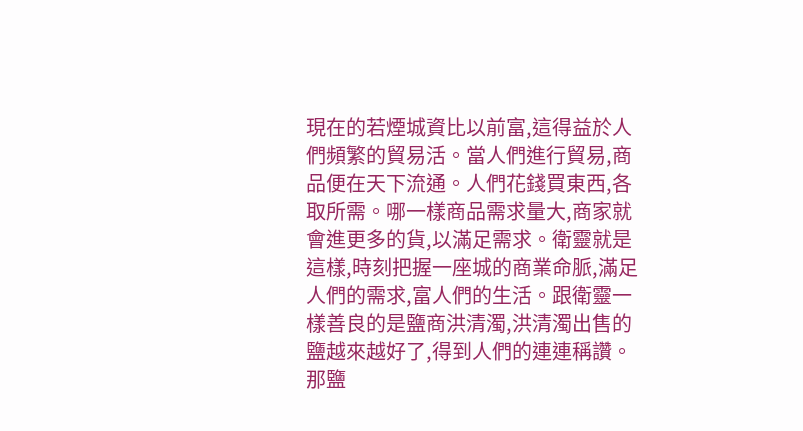現在的若煙城資比以前富,這得益於人們頻繁的貿易活。當人們進行貿易,商品便在天下流通。人們花錢買東西,各取所需。哪一樣商品需求量大,商家就會進更多的貨,以滿足需求。衛靈就是這樣,時刻把握一座城的商業命脈,滿足人們的需求,富人們的生活。跟衛靈一樣善良的是鹽商洪清濁,洪清濁出售的鹽越來越好了,得到人們的連連稱讚。那鹽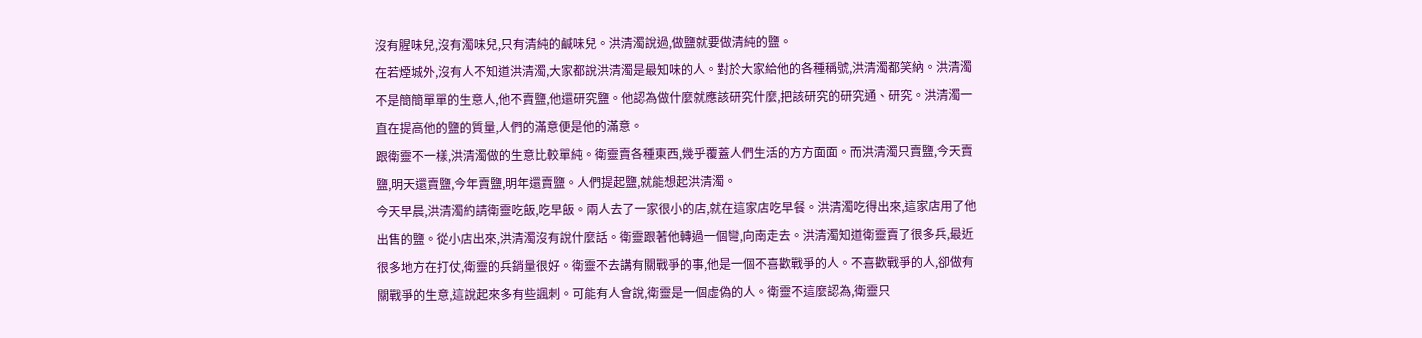沒有腥味兒,沒有濁味兒,只有清純的鹹味兒。洪清濁說過,做鹽就要做清純的鹽。
在若煙城外,沒有人不知道洪清濁,大家都說洪清濁是最知味的人。對於大家給他的各種稱號,洪清濁都笑納。洪清濁不是簡簡單單的生意人,他不賣鹽,他還研究鹽。他認為做什麼就應該研究什麼,把該研究的研究通、研究。洪清濁一直在提高他的鹽的質量,人們的滿意便是他的滿意。
跟衛靈不一樣,洪清濁做的生意比較單純。衛靈賣各種東西,幾乎覆蓋人們生活的方方面面。而洪清濁只賣鹽,今天賣鹽,明天還賣鹽,今年賣鹽,明年還賣鹽。人們提起鹽,就能想起洪清濁。
今天早晨,洪清濁約請衛靈吃飯,吃早飯。兩人去了一家很小的店,就在這家店吃早餐。洪清濁吃得出來,這家店用了他出售的鹽。從小店出來,洪清濁沒有說什麼話。衛靈跟著他轉過一個彎,向南走去。洪清濁知道衛靈賣了很多兵,最近很多地方在打仗,衛靈的兵銷量很好。衛靈不去講有關戰爭的事,他是一個不喜歡戰爭的人。不喜歡戰爭的人,卻做有關戰爭的生意,這說起來多有些諷刺。可能有人會說,衛靈是一個虛偽的人。衛靈不這麼認為,衛靈只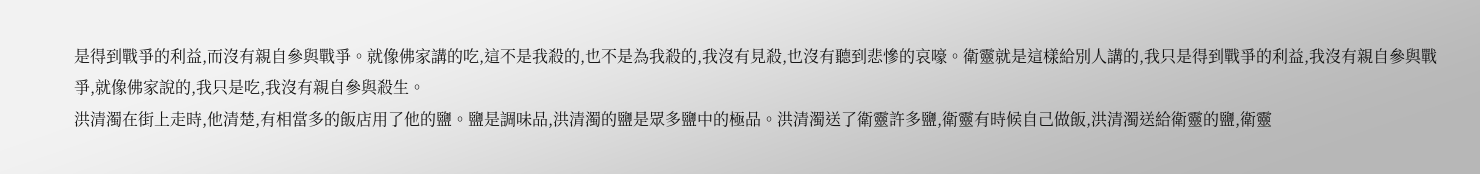是得到戰爭的利益,而沒有親自參與戰爭。就像佛家講的吃,這不是我殺的,也不是為我殺的,我沒有見殺,也沒有聽到悲慘的哀嚎。衛靈就是這樣給別人講的,我只是得到戰爭的利益,我沒有親自參與戰爭,就像佛家說的,我只是吃,我沒有親自參與殺生。
洪清濁在街上走時,他清楚,有相當多的飯店用了他的鹽。鹽是調味品,洪清濁的鹽是眾多鹽中的極品。洪清濁送了衛靈許多鹽,衛靈有時候自己做飯,洪清濁送給衛靈的鹽,衛靈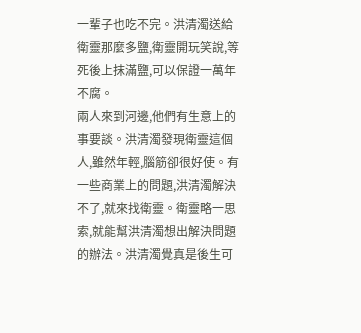一輩子也吃不完。洪清濁送給衛靈那麼多鹽,衛靈開玩笑說,等死後上抹滿鹽,可以保證一萬年不腐。
兩人來到河邊,他們有生意上的事要談。洪清濁發現衛靈這個人,雖然年輕,腦筋卻很好使。有一些商業上的問題,洪清濁解決不了,就來找衛靈。衛靈略一思索,就能幫洪清濁想出解決問題的辦法。洪清濁覺真是後生可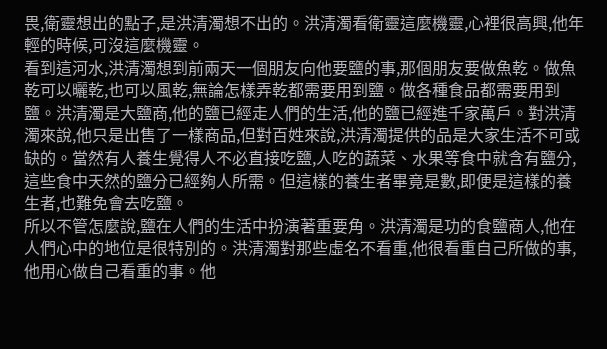畏,衛靈想出的點子,是洪清濁想不出的。洪清濁看衛靈這麼機靈,心裡很高興,他年輕的時候,可沒這麼機靈。
看到這河水,洪清濁想到前兩天一個朋友向他要鹽的事,那個朋友要做魚乾。做魚乾可以曬乾,也可以風乾,無論怎樣弄乾都需要用到鹽。做各種食品都需要用到鹽。洪清濁是大鹽商,他的鹽已經走人們的生活,他的鹽已經進千家萬戶。對洪清濁來說,他只是出售了一樣商品,但對百姓來說,洪清濁提供的品是大家生活不可或缺的。當然有人養生覺得人不必直接吃鹽,人吃的蔬菜、水果等食中就含有鹽分,這些食中天然的鹽分已經夠人所需。但這樣的養生者畢竟是數,即便是這樣的養生者,也難免會去吃鹽。
所以不管怎麼說,鹽在人們的生活中扮演著重要角。洪清濁是功的食鹽商人,他在人們心中的地位是很特別的。洪清濁對那些虛名不看重,他很看重自己所做的事,他用心做自己看重的事。他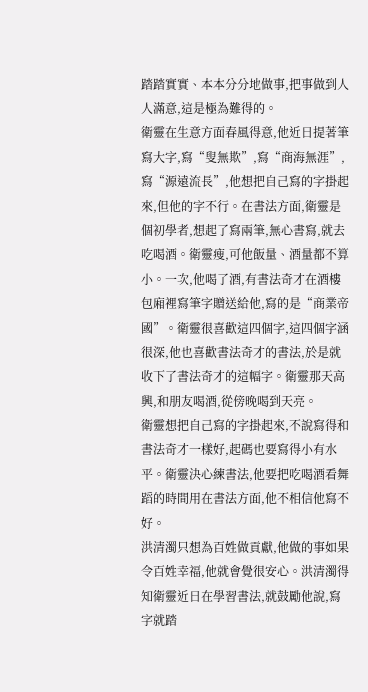踏踏實實、本本分分地做事,把事做到人人滿意,這是極為難得的。
衛靈在生意方面春風得意,他近日提著筆寫大字,寫“叟無欺”,寫“商海無涯”,寫“源遠流長”,他想把自己寫的字掛起來,但他的字不行。在書法方面,衛靈是個初學者,想起了寫兩筆,無心書寫,就去吃喝酒。衛靈瘦,可他飯量、酒量都不算小。一次,他喝了酒,有書法奇才在酒樓包廂裡寫筆字贈送給他,寫的是“商業帝國”。衛靈很喜歡這四個字,這四個字涵很深,他也喜歡書法奇才的書法,於是就收下了書法奇才的這幅字。衛靈那天高興,和朋友喝酒,從傍晚喝到天亮。
衛靈想把自己寫的字掛起來,不說寫得和書法奇才一樣好,起碼也要寫得小有水平。衛靈決心練書法,他要把吃喝酒看舞蹈的時間用在書法方面,他不相信他寫不好。
洪清濁只想為百姓做貢獻,他做的事如果令百姓幸福,他就會覺很安心。洪清濁得知衛靈近日在學習書法,就鼓勵他說,寫字就踏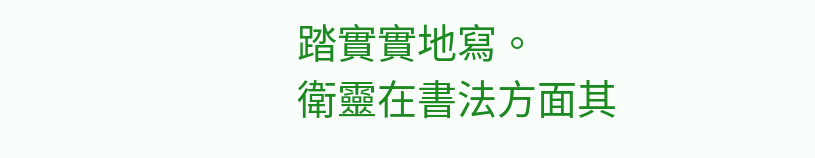踏實實地寫。
衛靈在書法方面其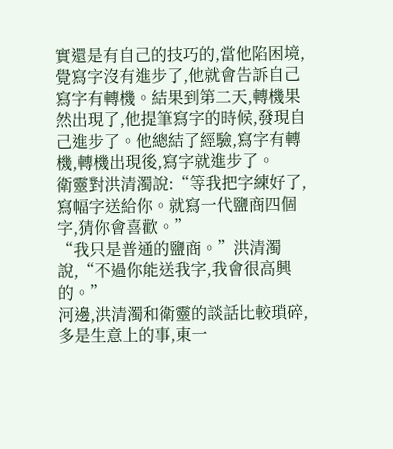實還是有自己的技巧的,當他陷困境,覺寫字沒有進步了,他就會告訴自己寫字有轉機。結果到第二天,轉機果然出現了,他提筆寫字的時候,發現自己進步了。他總結了經驗,寫字有轉機,轉機出現後,寫字就進步了。
衛靈對洪清濁說:“等我把字練好了,寫幅字送給你。就寫一代鹽商四個字,猜你會喜歡。”
“我只是普通的鹽商。”洪清濁說,“不過你能送我字,我會很高興的。”
河邊,洪清濁和衛靈的談話比較瑣碎,多是生意上的事,東一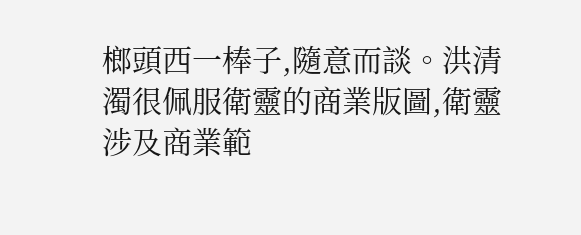榔頭西一棒子,隨意而談。洪清濁很佩服衛靈的商業版圖,衛靈涉及商業範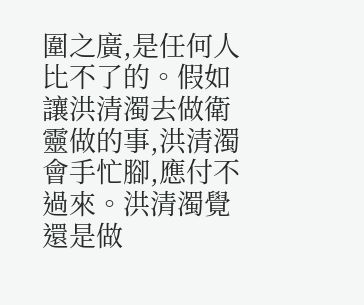圍之廣,是任何人比不了的。假如讓洪清濁去做衛靈做的事,洪清濁會手忙腳,應付不過來。洪清濁覺還是做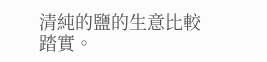清純的鹽的生意比較踏實。